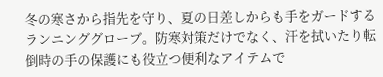冬の寒さから指先を守り、夏の日差しからも手をガードするランニンググローブ。防寒対策だけでなく、汗を拭いたり転倒時の手の保護にも役立つ便利なアイテムで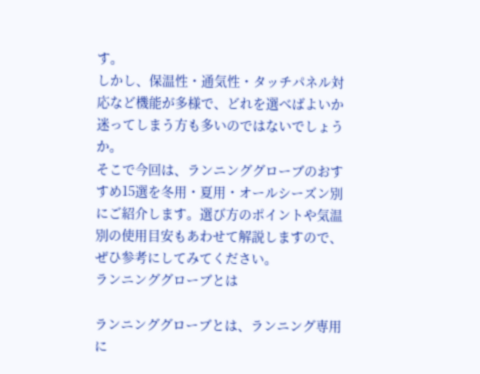す。
しかし、保温性・通気性・タッチパネル対応など機能が多様で、どれを選べばよいか迷ってしまう方も多いのではないでしょうか。
そこで今回は、ランニンググローブのおすすめ15選を冬用・夏用・オールシーズン別にご紹介します。選び方のポイントや気温別の使用目安もあわせて解説しますので、ぜひ参考にしてみてください。
ランニンググローブとは

ランニンググローブとは、ランニング専用に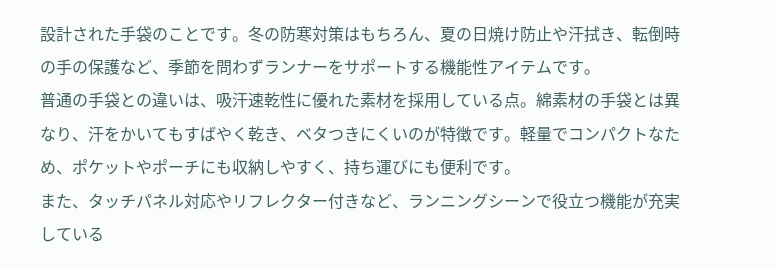設計された手袋のことです。冬の防寒対策はもちろん、夏の日焼け防止や汗拭き、転倒時の手の保護など、季節を問わずランナーをサポートする機能性アイテムです。
普通の手袋との違いは、吸汗速乾性に優れた素材を採用している点。綿素材の手袋とは異なり、汗をかいてもすばやく乾き、ベタつきにくいのが特徴です。軽量でコンパクトなため、ポケットやポーチにも収納しやすく、持ち運びにも便利です。
また、タッチパネル対応やリフレクター付きなど、ランニングシーンで役立つ機能が充実している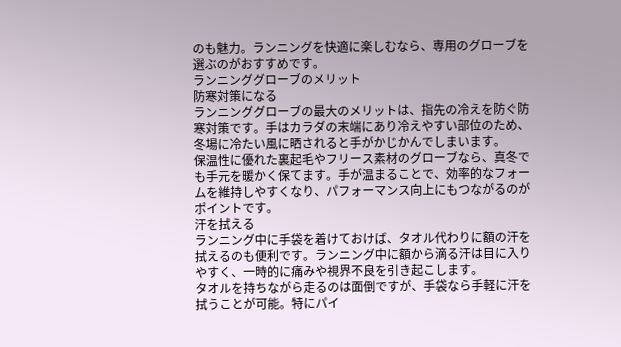のも魅力。ランニングを快適に楽しむなら、専用のグローブを選ぶのがおすすめです。
ランニンググローブのメリット
防寒対策になる
ランニンググローブの最大のメリットは、指先の冷えを防ぐ防寒対策です。手はカラダの末端にあり冷えやすい部位のため、冬場に冷たい風に晒されると手がかじかんでしまいます。
保温性に優れた裏起毛やフリース素材のグローブなら、真冬でも手元を暖かく保てます。手が温まることで、効率的なフォームを維持しやすくなり、パフォーマンス向上にもつながるのがポイントです。
汗を拭える
ランニング中に手袋を着けておけば、タオル代わりに額の汗を拭えるのも便利です。ランニング中に額から滴る汗は目に入りやすく、一時的に痛みや視界不良を引き起こします。
タオルを持ちながら走るのは面倒ですが、手袋なら手軽に汗を拭うことが可能。特にパイ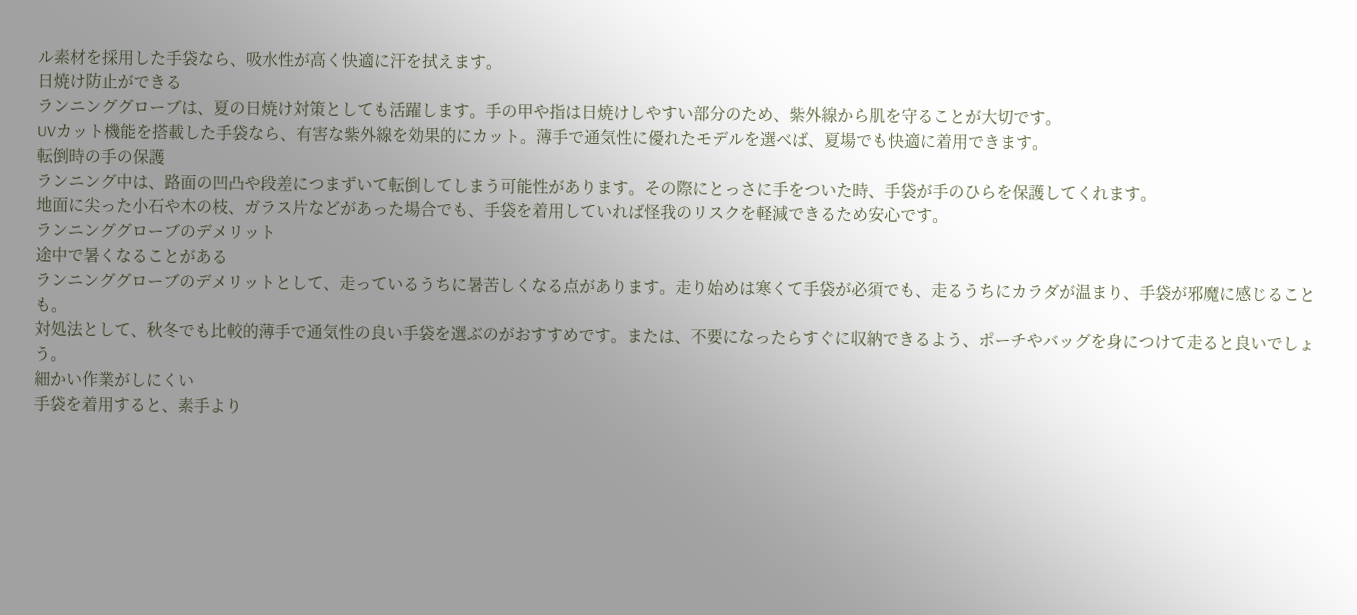ル素材を採用した手袋なら、吸水性が高く快適に汗を拭えます。
日焼け防止ができる
ランニンググローブは、夏の日焼け対策としても活躍します。手の甲や指は日焼けしやすい部分のため、紫外線から肌を守ることが大切です。
UVカット機能を搭載した手袋なら、有害な紫外線を効果的にカット。薄手で通気性に優れたモデルを選べば、夏場でも快適に着用できます。
転倒時の手の保護
ランニング中は、路面の凹凸や段差につまずいて転倒してしまう可能性があります。その際にとっさに手をついた時、手袋が手のひらを保護してくれます。
地面に尖った小石や木の枝、ガラス片などがあった場合でも、手袋を着用していれば怪我のリスクを軽減できるため安心です。
ランニンググローブのデメリット
途中で暑くなることがある
ランニンググローブのデメリットとして、走っているうちに暑苦しくなる点があります。走り始めは寒くて手袋が必須でも、走るうちにカラダが温まり、手袋が邪魔に感じることも。
対処法として、秋冬でも比較的薄手で通気性の良い手袋を選ぶのがおすすめです。または、不要になったらすぐに収納できるよう、ポーチやバッグを身につけて走ると良いでしょう。
細かい作業がしにくい
手袋を着用すると、素手より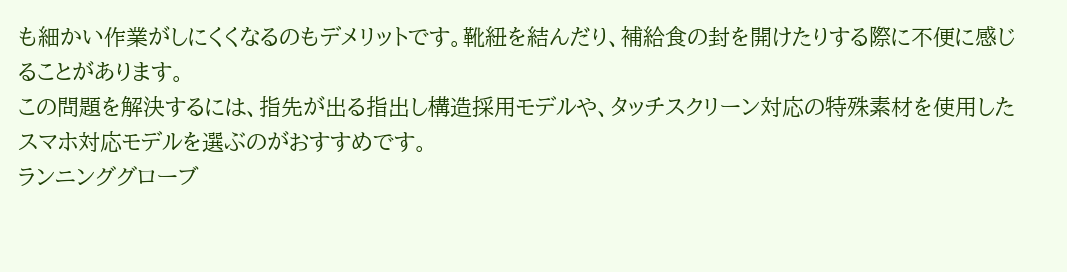も細かい作業がしにくくなるのもデメリットです。靴紐を結んだり、補給食の封を開けたりする際に不便に感じることがあります。
この問題を解決するには、指先が出る指出し構造採用モデルや、タッチスクリーン対応の特殊素材を使用したスマホ対応モデルを選ぶのがおすすめです。
ランニンググローブ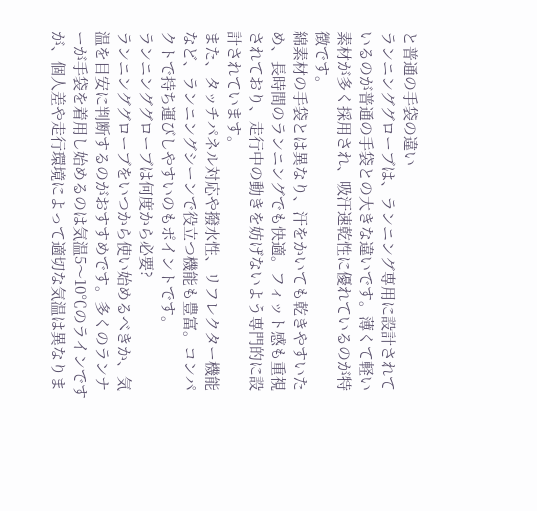と普通の手袋の違い
ランニンググローブは、ランニング専用に設計されているのが普通の手袋との大きな違いです。薄くて軽い素材が多く採用され、吸汗速乾性に優れているのが特徴です。
綿素材の手袋とは異なり、汗をかいても乾きやすいため、長時間のランニングでも快適。フィット感も重視されており、走行中の動きを妨げないよう専門的に設計されています。
また、タッチパネル対応や撥水性、リフレクター機能など、ランニングシーンで役立つ機能も豊富。コンパクトで持ち運びしやすいのもポイントです。
ランニンググローブは何度から必要?
ランニンググローブをいつから使い始めるべきか、気温を目安に判断するのがおすすめです。多くのランナーが手袋を着用し始めるのは気温5〜10℃のラインですが、個人差や走行環境によって適切な気温は異なりま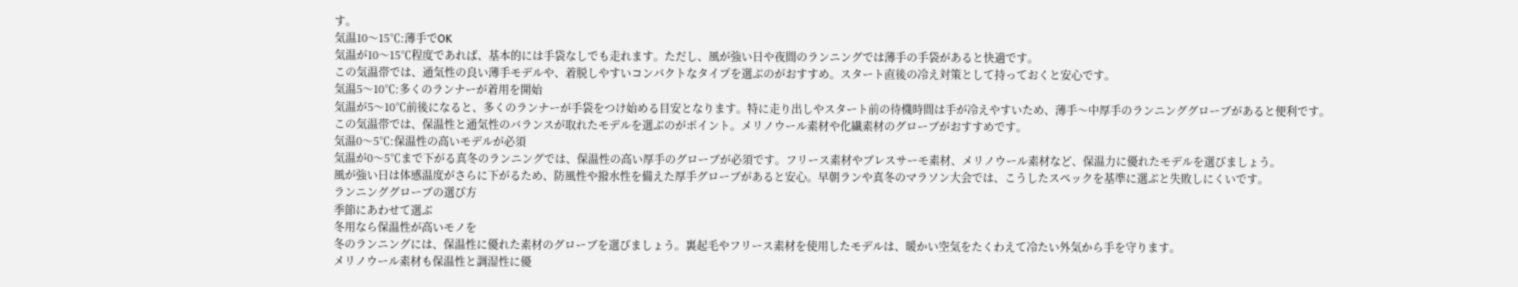す。
気温10〜15℃:薄手でOK
気温が10〜15℃程度であれば、基本的には手袋なしでも走れます。ただし、風が強い日や夜間のランニングでは薄手の手袋があると快適です。
この気温帯では、通気性の良い薄手モデルや、着脱しやすいコンパクトなタイプを選ぶのがおすすめ。スタート直後の冷え対策として持っておくと安心です。
気温5〜10℃:多くのランナーが着用を開始
気温が5〜10℃前後になると、多くのランナーが手袋をつけ始める目安となります。特に走り出しやスタート前の待機時間は手が冷えやすいため、薄手〜中厚手のランニンググローブがあると便利です。
この気温帯では、保温性と通気性のバランスが取れたモデルを選ぶのがポイント。メリノウール素材や化繊素材のグローブがおすすめです。
気温0〜5℃:保温性の高いモデルが必須
気温が0〜5℃まで下がる真冬のランニングでは、保温性の高い厚手のグローブが必須です。フリース素材やブレスサーモ素材、メリノウール素材など、保温力に優れたモデルを選びましょう。
風が強い日は体感温度がさらに下がるため、防風性や撥水性を備えた厚手グローブがあると安心。早朝ランや真冬のマラソン大会では、こうしたスペックを基準に選ぶと失敗しにくいです。
ランニンググローブの選び方
季節にあわせて選ぶ
冬用なら保温性が高いモノを
冬のランニングには、保温性に優れた素材のグローブを選びましょう。裏起毛やフリース素材を使用したモデルは、暖かい空気をたくわえて冷たい外気から手を守ります。
メリノウール素材も保温性と調湿性に優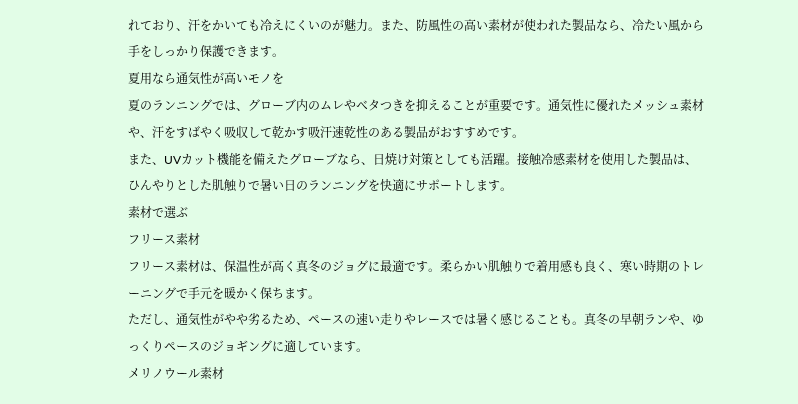れており、汗をかいても冷えにくいのが魅力。また、防風性の高い素材が使われた製品なら、冷たい風から手をしっかり保護できます。
夏用なら通気性が高いモノを
夏のランニングでは、グローブ内のムレやベタつきを抑えることが重要です。通気性に優れたメッシュ素材や、汗をすばやく吸収して乾かす吸汗速乾性のある製品がおすすめです。
また、UVカット機能を備えたグローブなら、日焼け対策としても活躍。接触冷感素材を使用した製品は、ひんやりとした肌触りで暑い日のランニングを快適にサポートします。
素材で選ぶ
フリース素材
フリース素材は、保温性が高く真冬のジョグに最適です。柔らかい肌触りで着用感も良く、寒い時期のトレーニングで手元を暖かく保ちます。
ただし、通気性がやや劣るため、ペースの速い走りやレースでは暑く感じることも。真冬の早朝ランや、ゆっくりペースのジョギングに適しています。
メリノウール素材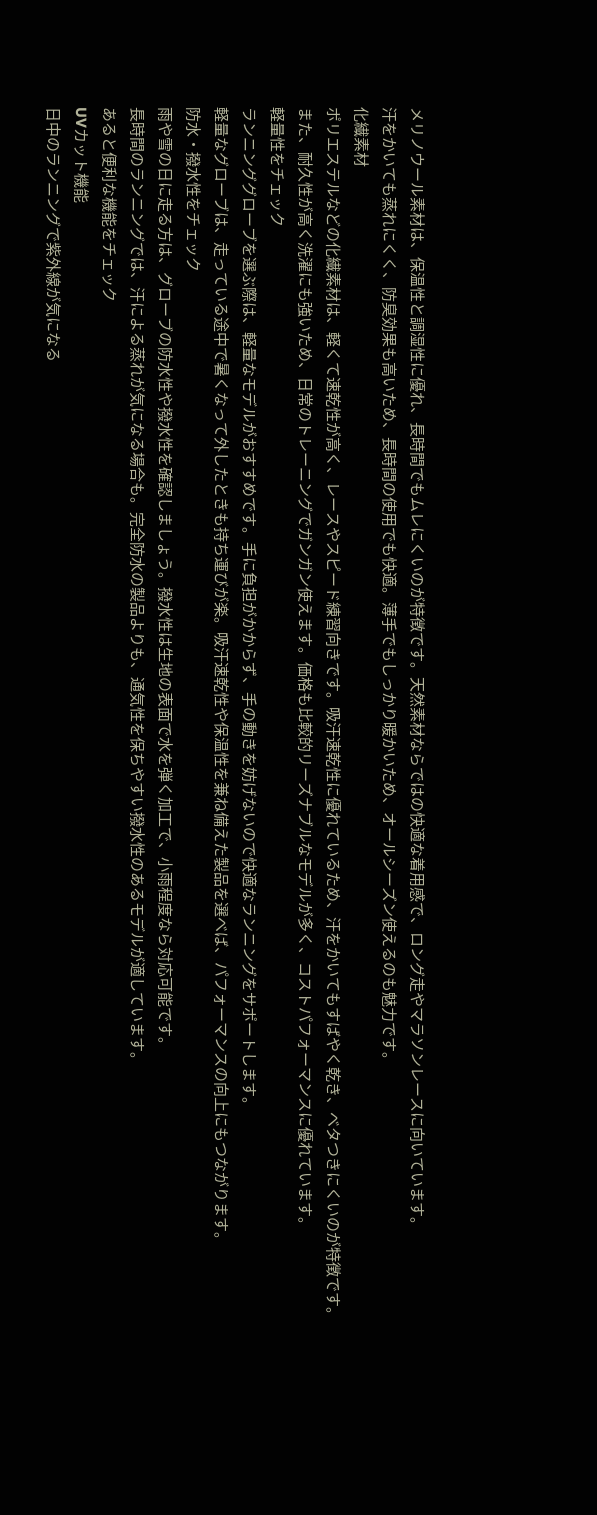メリノウール素材は、保温性と調湿性に優れ、長時間でもムレにくいのが特徴です。天然素材ならではの快適な着用感で、ロング走やマラソンレースに向いています。
汗をかいても蒸れにくく、防臭効果も高いため、長時間の使用でも快適。薄手でもしっかり暖かいため、オールシーズン使えるのも魅力です。
化繊素材
ポリエステルなどの化繊素材は、軽くて速乾性が高く、レースやスピード練習向きです。吸汗速乾性に優れているため、汗をかいてもすばやく乾き、ベタつきにくいのが特徴です。
また、耐久性が高く洗濯にも強いため、日常のトレーニングでガンガン使えます。価格も比較的リーズナブルなモデルが多く、コストパフォーマンスに優れています。
軽量性をチェック
ランニンググローブを選ぶ際は、軽量なモデルがおすすめです。手に負担がかからず、手の動きを妨げないので快適なランニングをサポートします。
軽量なグローブは、走っている途中で暑くなって外したときも持ち運びが楽。吸汗速乾性や保温性を兼ね備えた製品を選べば、パフォーマンスの向上にもつながります。
防水・撥水性をチェック
雨や雪の日に走る方は、グローブの防水性や撥水性を確認しましょう。撥水性は生地の表面で水を弾く加工で、小雨程度なら対応可能です。
長時間のランニングでは、汗による蒸れが気になる場合も。完全防水の製品よりも、通気性を保ちやすい撥水性のあるモデルが適しています。
あると便利な機能をチェック
UVカット機能
日中のランニングで紫外線が気になる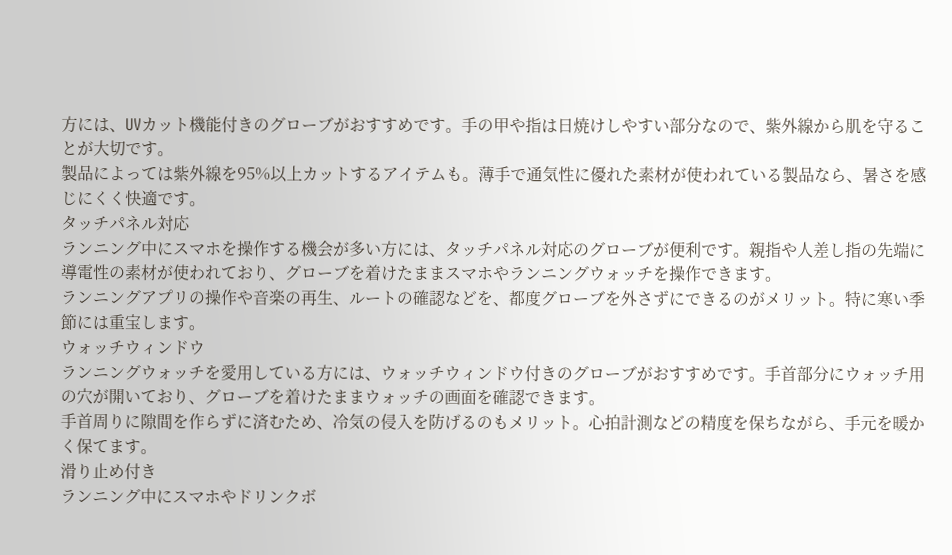方には、UVカット機能付きのグローブがおすすめです。手の甲や指は日焼けしやすい部分なので、紫外線から肌を守ることが大切です。
製品によっては紫外線を95%以上カットするアイテムも。薄手で通気性に優れた素材が使われている製品なら、暑さを感じにくく快適です。
タッチパネル対応
ランニング中にスマホを操作する機会が多い方には、タッチパネル対応のグローブが便利です。親指や人差し指の先端に導電性の素材が使われており、グローブを着けたままスマホやランニングウォッチを操作できます。
ランニングアプリの操作や音楽の再生、ルートの確認などを、都度グローブを外さずにできるのがメリット。特に寒い季節には重宝します。
ウォッチウィンドウ
ランニングウォッチを愛用している方には、ウォッチウィンドウ付きのグローブがおすすめです。手首部分にウォッチ用の穴が開いており、グローブを着けたままウォッチの画面を確認できます。
手首周りに隙間を作らずに済むため、冷気の侵入を防げるのもメリット。心拍計測などの精度を保ちながら、手元を暖かく保てます。
滑り止め付き
ランニング中にスマホやドリンクボ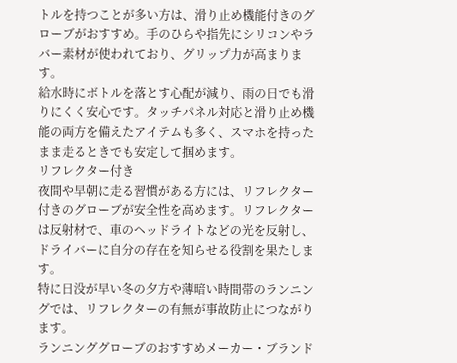トルを持つことが多い方は、滑り止め機能付きのグローブがおすすめ。手のひらや指先にシリコンやラバー素材が使われており、グリップ力が高まります。
給水時にボトルを落とす心配が減り、雨の日でも滑りにくく安心です。タッチパネル対応と滑り止め機能の両方を備えたアイテムも多く、スマホを持ったまま走るときでも安定して掴めます。
リフレクター付き
夜間や早朝に走る習慣がある方には、リフレクター付きのグローブが安全性を高めます。リフレクターは反射材で、車のヘッドライトなどの光を反射し、ドライバーに自分の存在を知らせる役割を果たします。
特に日没が早い冬の夕方や薄暗い時間帯のランニングでは、リフレクターの有無が事故防止につながります。
ランニンググローブのおすすめメーカー・ブランド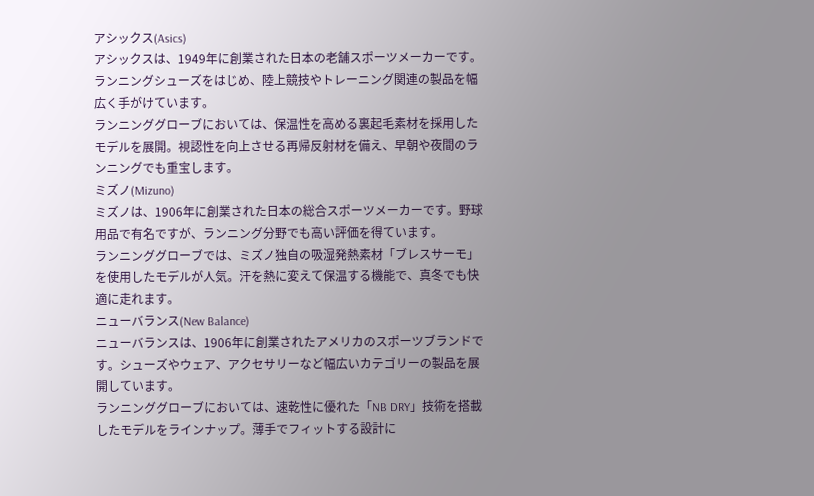アシックス(Asics)
アシックスは、1949年に創業された日本の老舗スポーツメーカーです。ランニングシューズをはじめ、陸上競技やトレーニング関連の製品を幅広く手がけています。
ランニンググローブにおいては、保温性を高める裏起毛素材を採用したモデルを展開。視認性を向上させる再帰反射材を備え、早朝や夜間のランニングでも重宝します。
ミズノ(Mizuno)
ミズノは、1906年に創業された日本の総合スポーツメーカーです。野球用品で有名ですが、ランニング分野でも高い評価を得ています。
ランニンググローブでは、ミズノ独自の吸湿発熱素材「ブレスサーモ」を使用したモデルが人気。汗を熱に変えて保温する機能で、真冬でも快適に走れます。
ニューバランス(New Balance)
ニューバランスは、1906年に創業されたアメリカのスポーツブランドです。シューズやウェア、アクセサリーなど幅広いカテゴリーの製品を展開しています。
ランニンググローブにおいては、速乾性に優れた「NB DRY」技術を搭載したモデルをラインナップ。薄手でフィットする設計に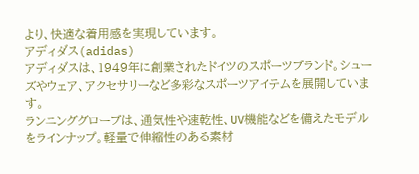より、快適な着用感を実現しています。
アディダス(adidas)
アディダスは、1949年に創業されたドイツのスポーツブランド。シューズやウェア、アクセサリーなど多彩なスポーツアイテムを展開しています。
ランニンググローブは、通気性や速乾性、UV機能などを備えたモデルをラインナップ。軽量で伸縮性のある素材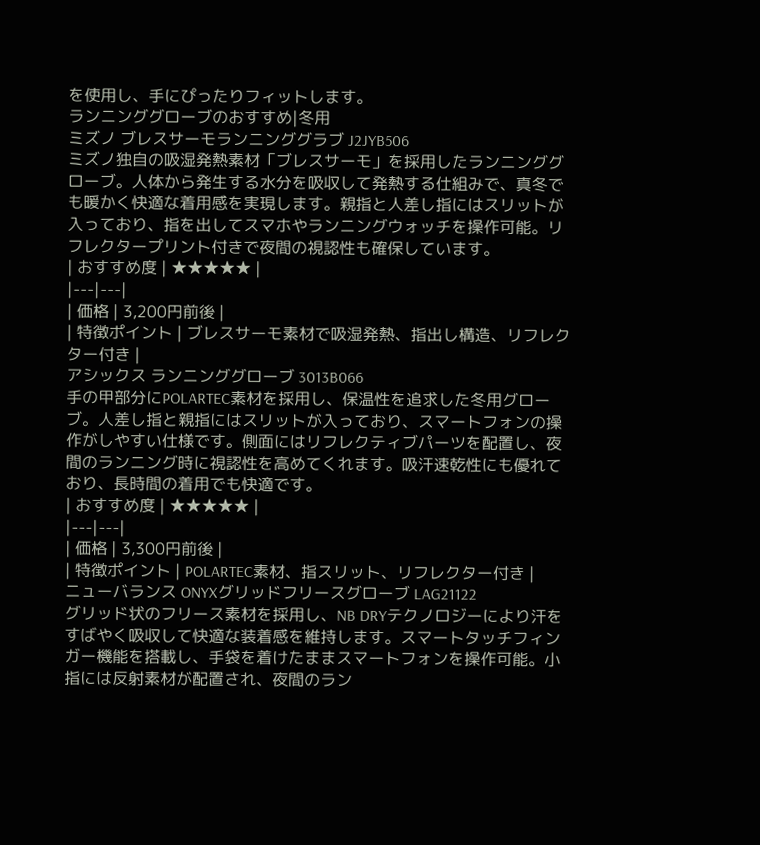を使用し、手にぴったりフィットします。
ランニンググローブのおすすめ|冬用
ミズノ ブレスサーモランニンググラブ J2JYB506
ミズノ独自の吸湿発熱素材「ブレスサーモ」を採用したランニンググローブ。人体から発生する水分を吸収して発熱する仕組みで、真冬でも暖かく快適な着用感を実現します。親指と人差し指にはスリットが入っており、指を出してスマホやランニングウォッチを操作可能。リフレクタープリント付きで夜間の視認性も確保しています。
| おすすめ度 | ★★★★★ |
|---|---|
| 価格 | 3,200円前後 |
| 特徴ポイント | ブレスサーモ素材で吸湿発熱、指出し構造、リフレクター付き |
アシックス ランニンググローブ 3013B066
手の甲部分にPOLARTEC素材を採用し、保温性を追求した冬用グローブ。人差し指と親指にはスリットが入っており、スマートフォンの操作がしやすい仕様です。側面にはリフレクティブパーツを配置し、夜間のランニング時に視認性を高めてくれます。吸汗速乾性にも優れており、長時間の着用でも快適です。
| おすすめ度 | ★★★★★ |
|---|---|
| 価格 | 3,300円前後 |
| 特徴ポイント | POLARTEC素材、指スリット、リフレクター付き |
ニューバランス ONYXグリッドフリースグローブ LAG21122
グリッド状のフリース素材を採用し、NB DRYテクノロジーにより汗をすばやく吸収して快適な装着感を維持します。スマートタッチフィンガー機能を搭載し、手袋を着けたままスマートフォンを操作可能。小指には反射素材が配置され、夜間のラン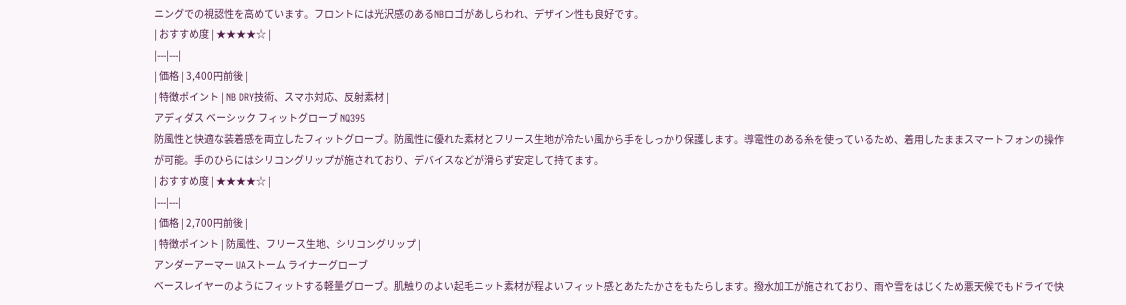ニングでの視認性を高めています。フロントには光沢感のあるNBロゴがあしらわれ、デザイン性も良好です。
| おすすめ度 | ★★★★☆ |
|---|---|
| 価格 | 3,400円前後 |
| 特徴ポイント | NB DRY技術、スマホ対応、反射素材 |
アディダス ベーシック フィットグローブ NQ395
防風性と快適な装着感を両立したフィットグローブ。防風性に優れた素材とフリース生地が冷たい風から手をしっかり保護します。導電性のある糸を使っているため、着用したままスマートフォンの操作が可能。手のひらにはシリコングリップが施されており、デバイスなどが滑らず安定して持てます。
| おすすめ度 | ★★★★☆ |
|---|---|
| 価格 | 2,700円前後 |
| 特徴ポイント | 防風性、フリース生地、シリコングリップ |
アンダーアーマー UAストーム ライナーグローブ
ベースレイヤーのようにフィットする軽量グローブ。肌触りのよい起毛ニット素材が程よいフィット感とあたたかさをもたらします。撥水加工が施されており、雨や雪をはじくため悪天候でもドライで快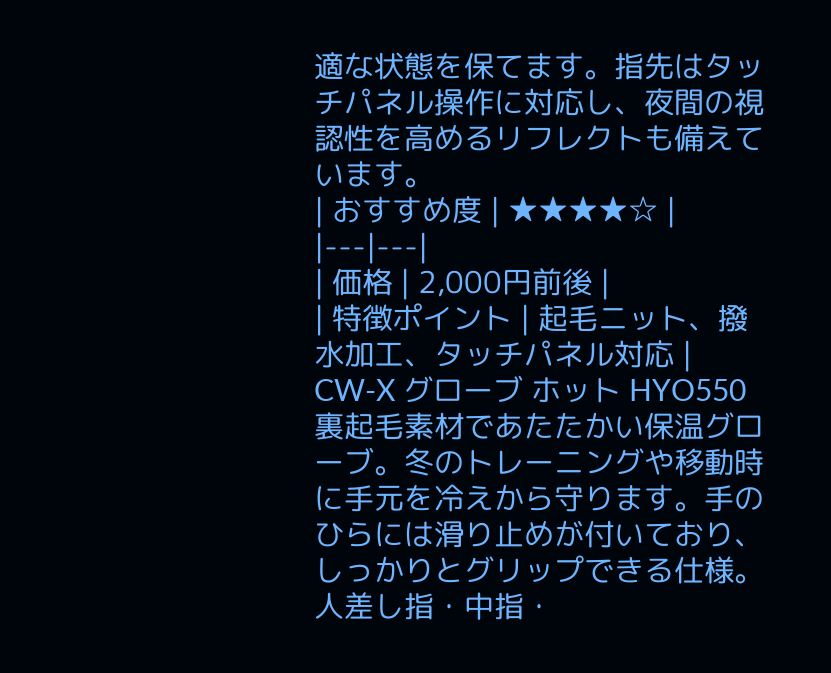適な状態を保てます。指先はタッチパネル操作に対応し、夜間の視認性を高めるリフレクトも備えています。
| おすすめ度 | ★★★★☆ |
|---|---|
| 価格 | 2,000円前後 |
| 特徴ポイント | 起毛ニット、撥水加工、タッチパネル対応 |
CW-X グローブ ホット HYO550
裏起毛素材であたたかい保温グローブ。冬のトレーニングや移動時に手元を冷えから守ります。手のひらには滑り止めが付いており、しっかりとグリップできる仕様。人差し指・中指・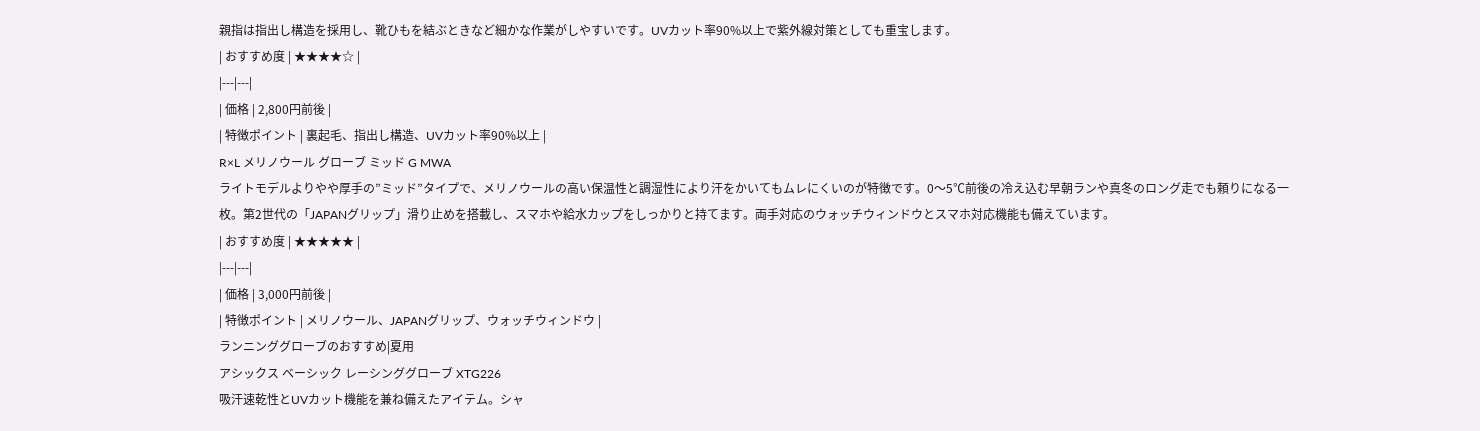親指は指出し構造を採用し、靴ひもを結ぶときなど細かな作業がしやすいです。UVカット率90%以上で紫外線対策としても重宝します。
| おすすめ度 | ★★★★☆ |
|---|---|
| 価格 | 2,800円前後 |
| 特徴ポイント | 裏起毛、指出し構造、UVカット率90%以上 |
R×L メリノウール グローブ ミッド G MWA
ライトモデルよりやや厚手の”ミッド”タイプで、メリノウールの高い保温性と調湿性により汗をかいてもムレにくいのが特徴です。0〜5℃前後の冷え込む早朝ランや真冬のロング走でも頼りになる一枚。第2世代の「JAPANグリップ」滑り止めを搭載し、スマホや給水カップをしっかりと持てます。両手対応のウォッチウィンドウとスマホ対応機能も備えています。
| おすすめ度 | ★★★★★ |
|---|---|
| 価格 | 3,000円前後 |
| 特徴ポイント | メリノウール、JAPANグリップ、ウォッチウィンドウ |
ランニンググローブのおすすめ|夏用
アシックス ベーシック レーシンググローブ XTG226
吸汗速乾性とUVカット機能を兼ね備えたアイテム。シャ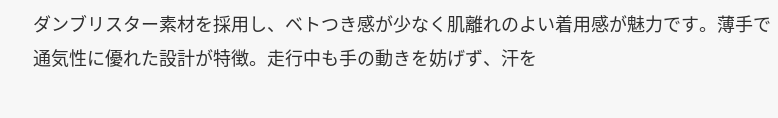ダンブリスター素材を採用し、ベトつき感が少なく肌離れのよい着用感が魅力です。薄手で通気性に優れた設計が特徴。走行中も手の動きを妨げず、汗を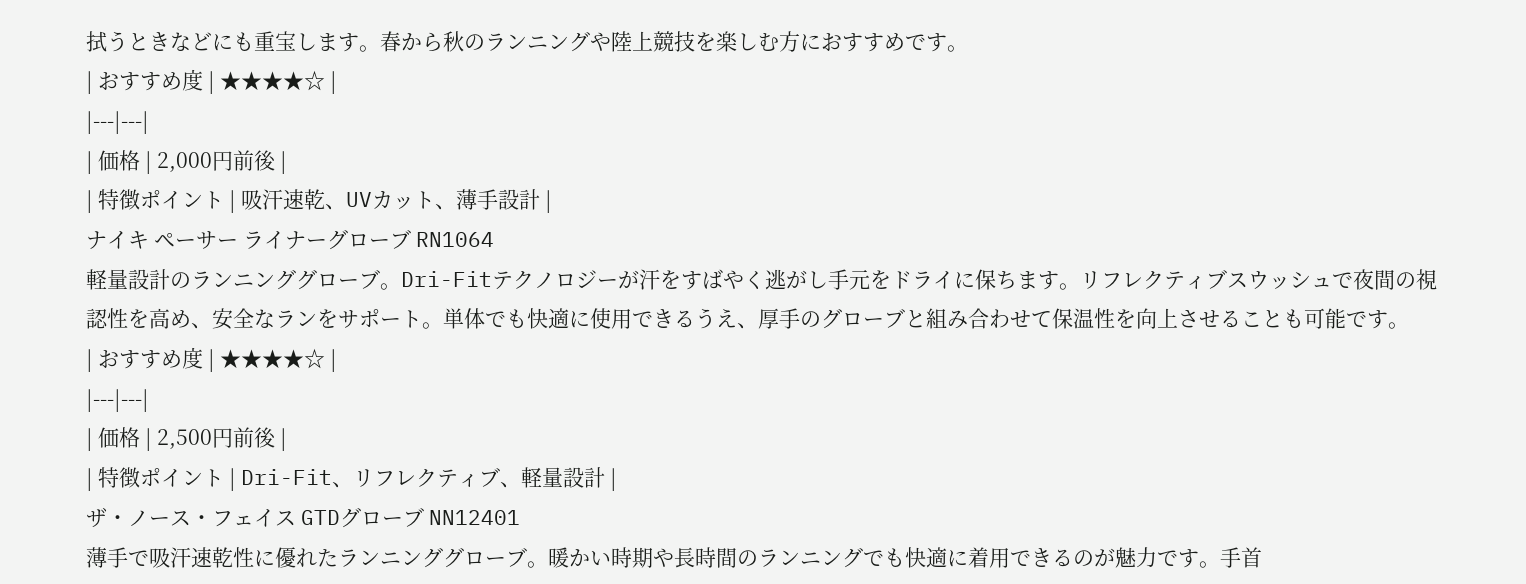拭うときなどにも重宝します。春から秋のランニングや陸上競技を楽しむ方におすすめです。
| おすすめ度 | ★★★★☆ |
|---|---|
| 価格 | 2,000円前後 |
| 特徴ポイント | 吸汗速乾、UVカット、薄手設計 |
ナイキ ペーサー ライナーグローブ RN1064
軽量設計のランニンググローブ。Dri-Fitテクノロジーが汗をすばやく逃がし手元をドライに保ちます。リフレクティブスウッシュで夜間の視認性を高め、安全なランをサポート。単体でも快適に使用できるうえ、厚手のグローブと組み合わせて保温性を向上させることも可能です。
| おすすめ度 | ★★★★☆ |
|---|---|
| 価格 | 2,500円前後 |
| 特徴ポイント | Dri-Fit、リフレクティブ、軽量設計 |
ザ・ノース・フェイス GTDグローブ NN12401
薄手で吸汗速乾性に優れたランニンググローブ。暖かい時期や長時間のランニングでも快適に着用できるのが魅力です。手首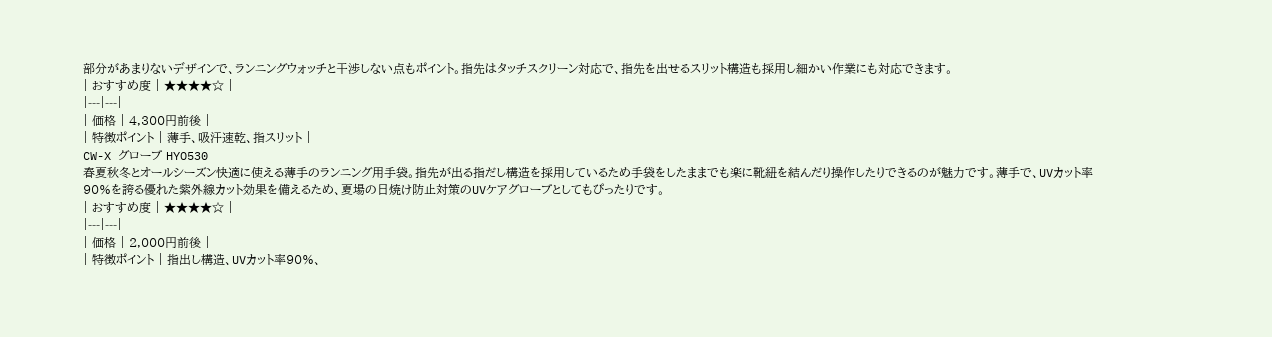部分があまりないデザインで、ランニングウォッチと干渉しない点もポイント。指先はタッチスクリーン対応で、指先を出せるスリット構造も採用し細かい作業にも対応できます。
| おすすめ度 | ★★★★☆ |
|---|---|
| 価格 | 4,300円前後 |
| 特徴ポイント | 薄手、吸汗速乾、指スリット |
CW-X グローブ HYO530
春夏秋冬とオールシーズン快適に使える薄手のランニング用手袋。指先が出る指だし構造を採用しているため手袋をしたままでも楽に靴紐を結んだり操作したりできるのが魅力です。薄手で、UVカット率90%を誇る優れた紫外線カット効果を備えるため、夏場の日焼け防止対策のUVケアグローブとしてもぴったりです。
| おすすめ度 | ★★★★☆ |
|---|---|
| 価格 | 2,000円前後 |
| 特徴ポイント | 指出し構造、UVカット率90%、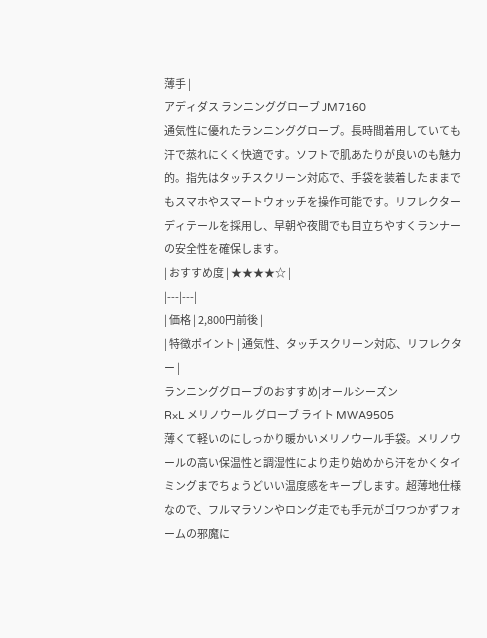薄手 |
アディダス ランニンググローブ JM7160
通気性に優れたランニンググローブ。長時間着用していても汗で蒸れにくく快適です。ソフトで肌あたりが良いのも魅力的。指先はタッチスクリーン対応で、手袋を装着したままでもスマホやスマートウォッチを操作可能です。リフレクターディテールを採用し、早朝や夜間でも目立ちやすくランナーの安全性を確保します。
| おすすめ度 | ★★★★☆ |
|---|---|
| 価格 | 2,800円前後 |
| 特徴ポイント | 通気性、タッチスクリーン対応、リフレクター |
ランニンググローブのおすすめ|オールシーズン
R×L メリノウール グローブ ライト MWA9505
薄くて軽いのにしっかり暖かいメリノウール手袋。メリノウールの高い保温性と調湿性により走り始めから汗をかくタイミングまでちょうどいい温度感をキープします。超薄地仕様なので、フルマラソンやロング走でも手元がゴワつかずフォームの邪魔に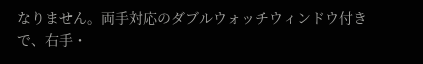なりません。両手対応のダブルウォッチウィンドウ付きで、右手・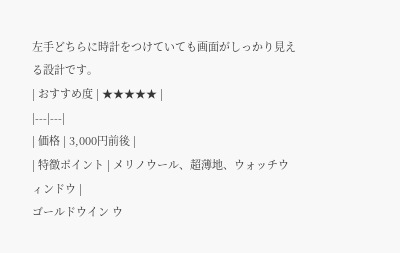左手どちらに時計をつけていても画面がしっかり見える設計です。
| おすすめ度 | ★★★★★ |
|---|---|
| 価格 | 3,000円前後 |
| 特徴ポイント | メリノウール、超薄地、ウォッチウィンドウ |
ゴールドウイン ウ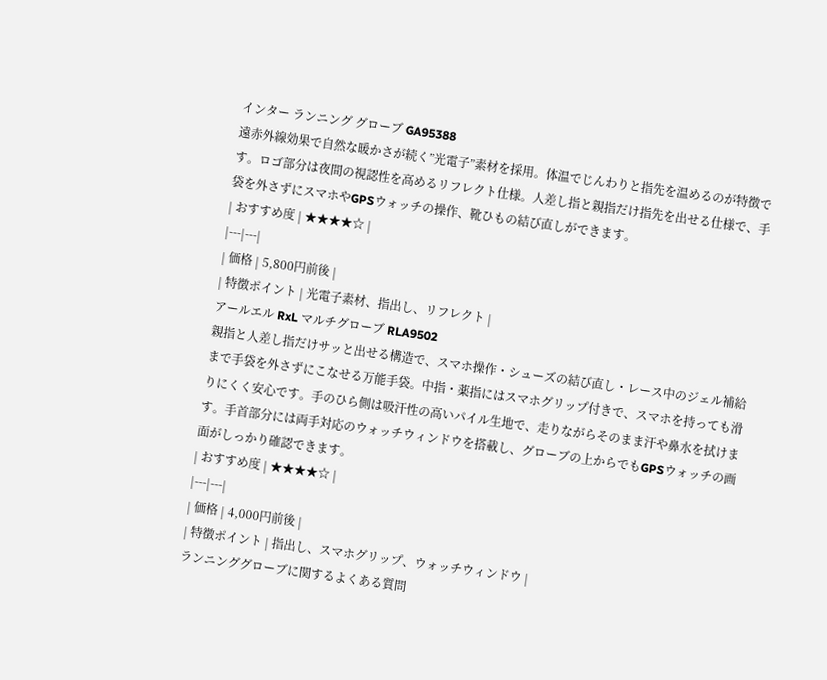インター ランニング グローブ GA95388
遠赤外線効果で自然な暖かさが続く”光電子”素材を採用。体温でじんわりと指先を温めるのが特徴です。ロゴ部分は夜間の視認性を高めるリフレクト仕様。人差し指と親指だけ指先を出せる仕様で、手袋を外さずにスマホやGPSウォッチの操作、靴ひもの結び直しができます。
| おすすめ度 | ★★★★☆ |
|---|---|
| 価格 | 5,800円前後 |
| 特徴ポイント | 光電子素材、指出し、リフレクト |
アールエル RxL マルチグローブ RLA9502
親指と人差し指だけサッと出せる構造で、スマホ操作・シューズの結び直し・レース中のジェル補給まで手袋を外さずにこなせる万能手袋。中指・薬指にはスマホグリップ付きで、スマホを持っても滑りにくく安心です。手のひら側は吸汗性の高いパイル生地で、走りながらそのまま汗や鼻水を拭けます。手首部分には両手対応のウォッチウィンドウを搭載し、グローブの上からでもGPSウォッチの画面がしっかり確認できます。
| おすすめ度 | ★★★★☆ |
|---|---|
| 価格 | 4,000円前後 |
| 特徴ポイント | 指出し、スマホグリップ、ウォッチウィンドウ |
ランニンググローブに関するよくある質問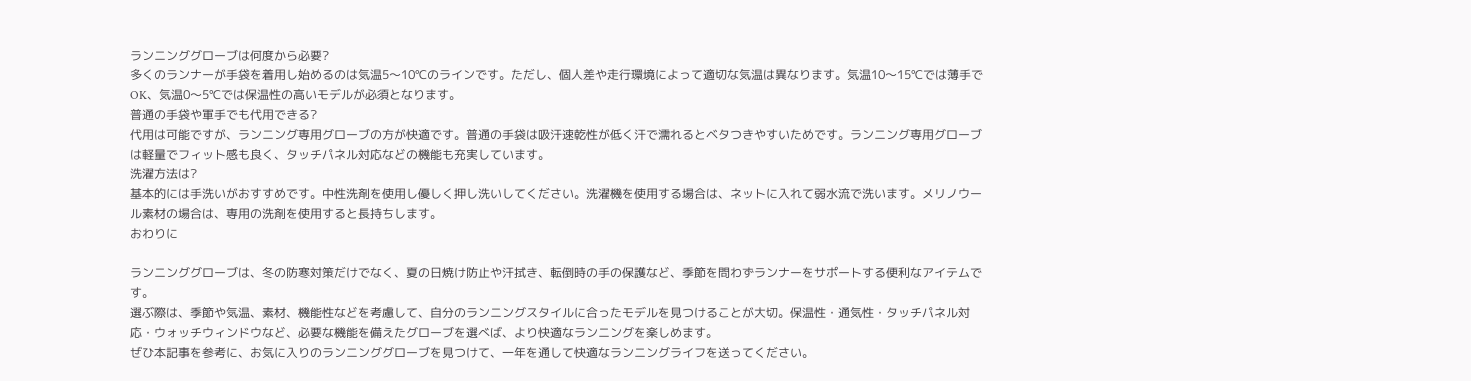ランニンググローブは何度から必要?
多くのランナーが手袋を着用し始めるのは気温5〜10℃のラインです。ただし、個人差や走行環境によって適切な気温は異なります。気温10〜15℃では薄手でOK、気温0〜5℃では保温性の高いモデルが必須となります。
普通の手袋や軍手でも代用できる?
代用は可能ですが、ランニング専用グローブの方が快適です。普通の手袋は吸汗速乾性が低く汗で濡れるとベタつきやすいためです。ランニング専用グローブは軽量でフィット感も良く、タッチパネル対応などの機能も充実しています。
洗濯方法は?
基本的には手洗いがおすすめです。中性洗剤を使用し優しく押し洗いしてください。洗濯機を使用する場合は、ネットに入れて弱水流で洗います。メリノウール素材の場合は、専用の洗剤を使用すると長持ちします。
おわりに

ランニンググローブは、冬の防寒対策だけでなく、夏の日焼け防止や汗拭き、転倒時の手の保護など、季節を問わずランナーをサポートする便利なアイテムです。
選ぶ際は、季節や気温、素材、機能性などを考慮して、自分のランニングスタイルに合ったモデルを見つけることが大切。保温性・通気性・タッチパネル対応・ウォッチウィンドウなど、必要な機能を備えたグローブを選べば、より快適なランニングを楽しめます。
ぜひ本記事を参考に、お気に入りのランニンググローブを見つけて、一年を通して快適なランニングライフを送ってください。